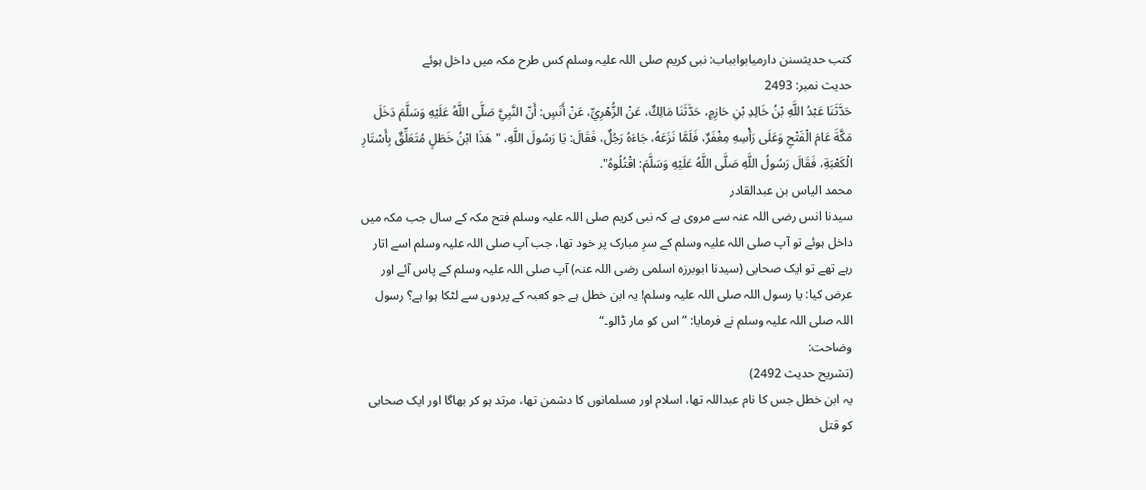کتب حدیثسنن دارميابوابباب: نبی کریم صلی اللہ علیہ وسلم کس طرح مکہ میں داخل ہوئے
حدیث نمبر: 2493
حَدَّثَنَا عَبْدُ اللَّهِ بْنُ خَالِدِ بْنِ حَازِمٍ، حَدَّثَنَا مَالِكٌ، عَنْ الزُّهْرِيِّ، عَنْ أَنَسٍ: أَنّ النَّبِيَّ صَلَّى اللَّهُ عَلَيْهِ وَسَلَّمَ دَخَلَ مَكَّةَ عَامَ الْفَتْحِ وَعَلَى رَأْسِهِ مِغْفَرٌ، فَلَمَّا نَزَعَهُ، جَاءَهُ رَجُلٌ، فَقَالَ: يَا رَسُولَ اللَّهِ، "هَذَا ابْنُ خَطَلٍ مُتَعَلِّقٌ بِأَسْتَارِ الْكَعْبَةِ، فَقَالَ رَسُولُ اللَّهِ صَلَّى اللَّهُ عَلَيْهِ وَسَلَّمَ: اقْتُلُوهُ".
محمد الیاس بن عبدالقادر
سیدنا انس رضی اللہ عنہ سے مروی ہے کہ نبی کریم صلی اللہ علیہ وسلم فتح مکہ کے سال جب مکہ میں داخل ہوئے تو آپ صلی اللہ علیہ وسلم کے سرِ مبارک پر خود تها، جب آپ صلی اللہ علیہ وسلم اسے اتار رہے تھے تو ایک صحابی (سیدنا ابوبرزہ اسلمی رضی اللہ عنہ) آپ صلی اللہ علیہ وسلم کے پاس آئے اور عرض کیا: یا رسول اللہ صلی اللہ علیہ وسلم! یہ ابن خطل ہے جو کعبہ کے پردوں سے لٹکا ہوا ہے؟ رسول اللہ صلی اللہ علیہ وسلم نے فرمایا: ”اس کو مار ڈالو۔“
وضاحت:
(تشریح حدیث 2492)
یہ ابن خطل جس کا نام عبداللہ تھا، اسلام اور مسلمانوں کا دشمن تھا، مرتد ہو کر بھاگا اور ایک صحابی کو قتل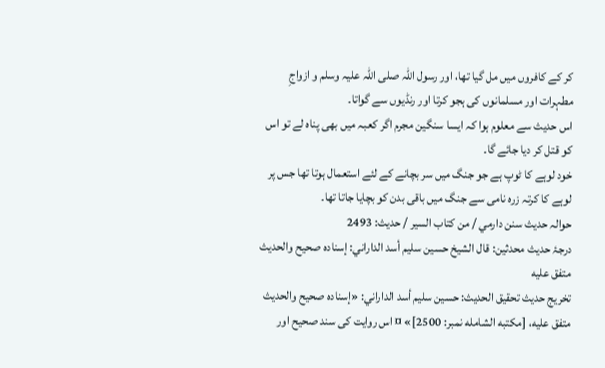کر کے کافروں میں مل گیا تھا، اور رسول اللہ صلی اللہ علیہ وسلم و ازواجِ مطہرات اور مسلمانوں کی ہجو کرتا اور رنڈیوں سے گواتا۔
اس حدیث سے معلوم ہوا کہ ایسا سنگین مجرم اگر کعبہ میں بھی پناہ لے تو اس کو قتل کر دیا جائے گا۔
خود لوہے کا ٹوپ ہے جو جنگ میں سر بچانے کے لئے استعمال ہوتا تھا جس پر لوہے کا کرتہ زرہ نامی سے جنگ میں باقی بدن کو بچایا جاتا تھا۔
حوالہ حدیث سنن دارمي / من كتاب السير / حدیث: 2493
درجۂ حدیث محدثین: قال الشيخ حسين سليم أسد الداراني: إسناده صحيح والحديث متفق عليه
تخریج حدیث تحقيق الحديث: حسين سليم أسد الداراني: «إسناده صحيح والحديث متفق عليه، [مكتبه الشامله نمبر: 2500]» ¤ اس روایت کی سند صحیح اور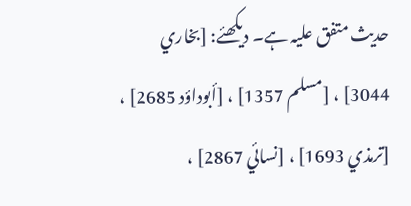حدیث متفق علیہ ہے۔ دیکھئے: [بخاري 3044] ، [مسلم 1357] ، [أبوداؤد 2685] ، [ترمذي 1693] ، [نسائي 2867] ،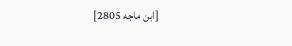[ابن ماجه 2805]